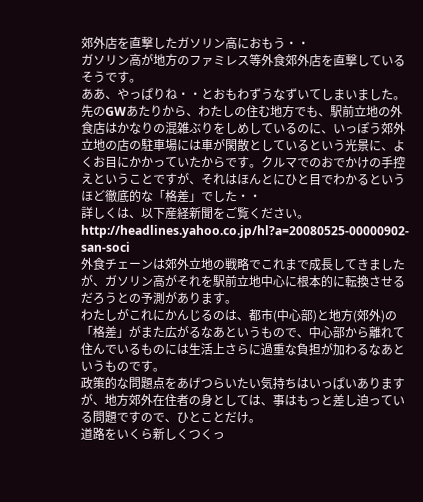郊外店を直撃したガソリン高におもう・・
ガソリン高が地方のファミレス等外食郊外店を直撃しているそうです。
ああ、やっぱりね・・とおもわずうなずいてしまいました。先のGWあたりから、わたしの住む地方でも、駅前立地の外食店はかなりの混雑ぶりをしめしているのに、いっぽう郊外立地の店の駐車場には車が閑散としているという光景に、よくお目にかかっていたからです。クルマでのおでかけの手控えということですが、それはほんとにひと目でわかるというほど徹底的な「格差」でした・・
詳しくは、以下産経新聞をご覧ください。
http://headlines.yahoo.co.jp/hl?a=20080525-00000902-san-soci
外食チェーンは郊外立地の戦略でこれまで成長してきましたが、ガソリン高がそれを駅前立地中心に根本的に転換させるだろうとの予測があります。
わたしがこれにかんじるのは、都市(中心部)と地方(郊外)の「格差」がまた広がるなあというもので、中心部から離れて住んでいるものには生活上さらに過重な負担が加わるなあというものです。
政策的な問題点をあげつらいたい気持ちはいっぱいありますが、地方郊外在住者の身としては、事はもっと差し迫っている問題ですので、ひとことだけ。
道路をいくら新しくつくっ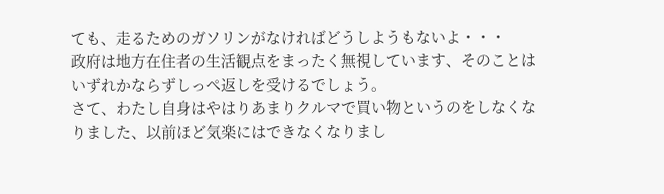ても、走るためのガソリンがなければどうしようもないよ・・・
政府は地方在住者の生活観点をまったく無視しています、そのことはいずれかならずしっぺ返しを受けるでしょう。
さて、わたし自身はやはりあまりクルマで買い物というのをしなくなりました、以前ほど気楽にはできなくなりまし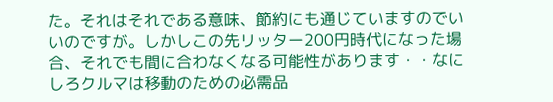た。それはそれである意味、節約にも通じていますのでいいのですが。しかしこの先リッター200円時代になった場合、それでも間に合わなくなる可能性があります・・なにしろクルマは移動のための必需品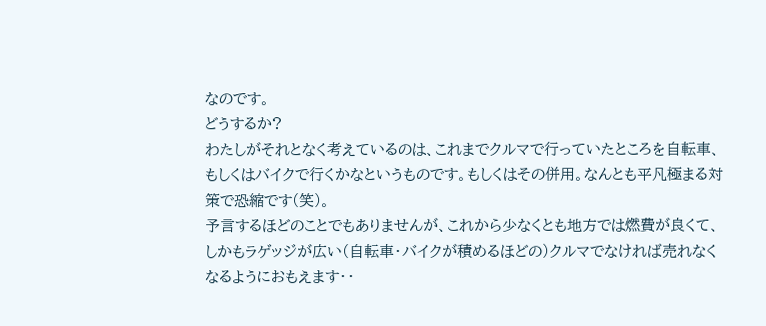なのです。
どうするか?
わたしがそれとなく考えているのは、これまでクルマで行っていたところを自転車、もしくはバイクで行くかなというものです。もしくはその併用。なんとも平凡極まる対策で恐縮です(笑)。
予言するほどのことでもありませんが、これから少なくとも地方では燃費が良くて、しかもラゲッジが広い(自転車・バイクが積めるほどの)クルマでなければ売れなくなるようにおもえます・・